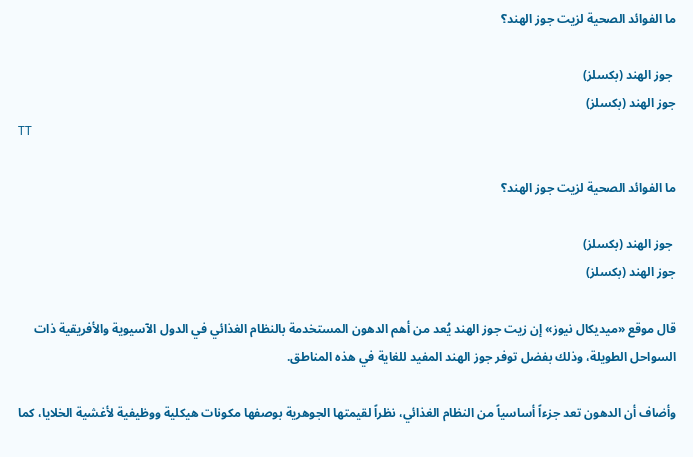ما الفوائد الصحية لزيت جوز الهند؟

 جوز الهند (بكسلز)
جوز الهند (بكسلز)
TT

ما الفوائد الصحية لزيت جوز الهند؟

 جوز الهند (بكسلز)
جوز الهند (بكسلز)

قال موقع «ميديكال نيوز» إن زيت جوز الهند يُعد من أهم الدهون المستخدمة بالنظام الغذائي في الدول الآسيوية والأفريقية ذات السواحل الطويلة، وذلك بفضل توفر جوز الهند المفيد للغاية في هذه المناطق.

وأضاف أن الدهون تعد جزءاً أساسياً من النظام الغذائي، نظراً لقيمتها الجوهرية بوصفها مكونات هيكلية ووظيفية لأغشية الخلايا، كما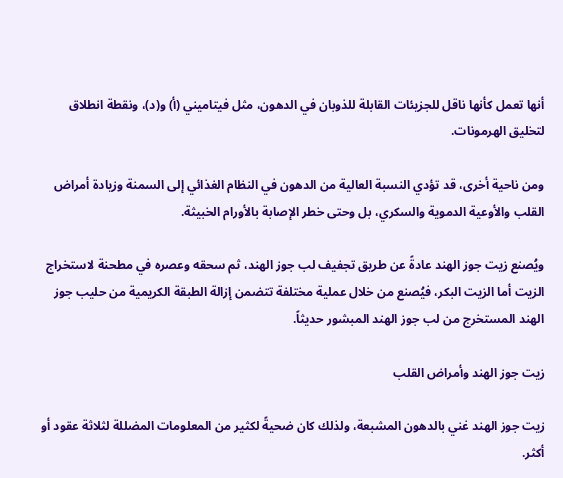أنها تعمل كأنها ناقل للجزيئات القابلة للذوبان في الدهون، مثل فيتاميني (أ) و(د)، ونقطة انطلاق لتخليق الهرمونات.

ومن ناحية أخرى، قد تؤدي النسبة العالية من الدهون في النظام الغذائي إلى السمنة وزيادة أمراض القلب والأوعية الدموية والسكري، بل وحتى خطر الإصابة بالأورام الخبيثة.

ويُصنع زيت جوز الهند عادةً عن طريق تجفيف لب جوز الهند، ثم سحقه وعصره في مطحنة لاستخراج الزيت أما الزيت البكر، فيُصنع من خلال عملية مختلفة تتضمن إزالة الطبقة الكريمية من حليب جوز الهند المستخرج من لب جوز الهند المبشور حديثاً.

زيت جوز الهند وأمراض القلب

زيت جوز الهند غني بالدهون المشبعة، ولذلك كان ضحيةً لكثير من المعلومات المضللة لثلاثة عقود أو أكثر.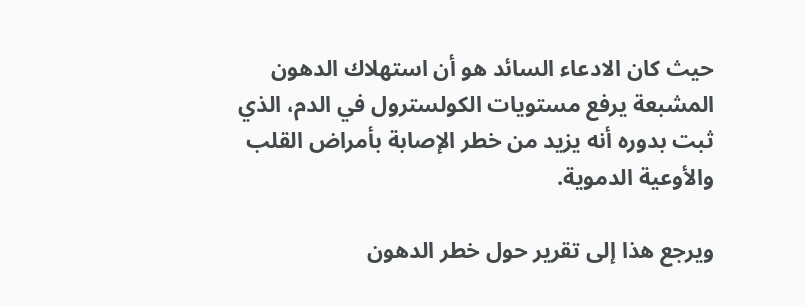حيث كان الادعاء السائد هو أن استهلاك الدهون المشبعة يرفع مستويات الكولسترول في الدم، الذي ثبت بدوره أنه يزيد من خطر الإصابة بأمراض القلب والأوعية الدموية.

ويرجع هذا إلى تقرير حول خطر الدهون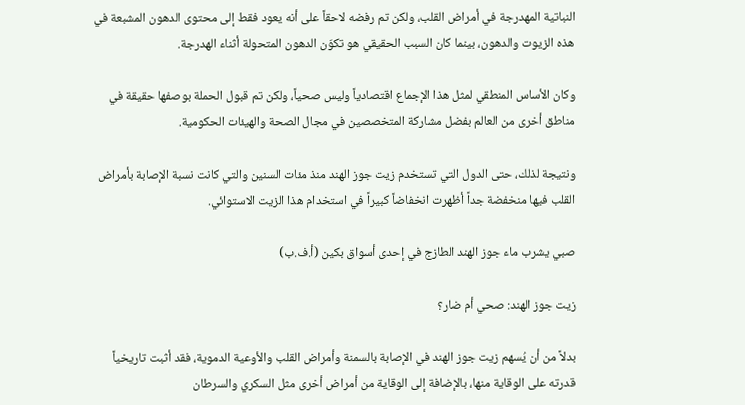النباتية المهدرجة في أمراض القلب، ولكن تم رفضه لاحقاً على أنه يعود فقط إلى محتوى الدهون المشبعة في هذه الزيوت والدهون، بينما كان السبب الحقيقي هو تكوّن الدهون المتحولة أثناء الهدرجة.

وكان الأساس المنطقي لمثل هذا الإجماع اقتصادياً وليس صحياً، ولكن تم قبول الحملة بوصفها حقيقة في مناطق أخرى من العالم بفضل مشاركة المتخصصين في مجال الصحة والهيئات الحكومية.

ونتيجة لذلك، حتى الدول التي تستخدم زيت جوز الهند منذ مئات السنين والتي كانت نسبة الإصابة بأمراض القلب فيها منخفضة جداً أظهرت انخفاضاً كبيراً في استخدام هذا الزيت الاستوائي.

صبي يشرب ماء جوز الهند الطازج في إحدى أسواق بكين (أ.ف.ب)

زيت جوز الهند: صحي أم ضار؟

بدلاً من أن يُسهم زيت جوز الهند في الإصابة بالسمنة وأمراض القلب والأوعية الدموية، فقد أثبت تاريخياً قدرته على الوقاية منها، بالإضافة إلى الوقاية من أمراض أخرى مثل السكري والسرطان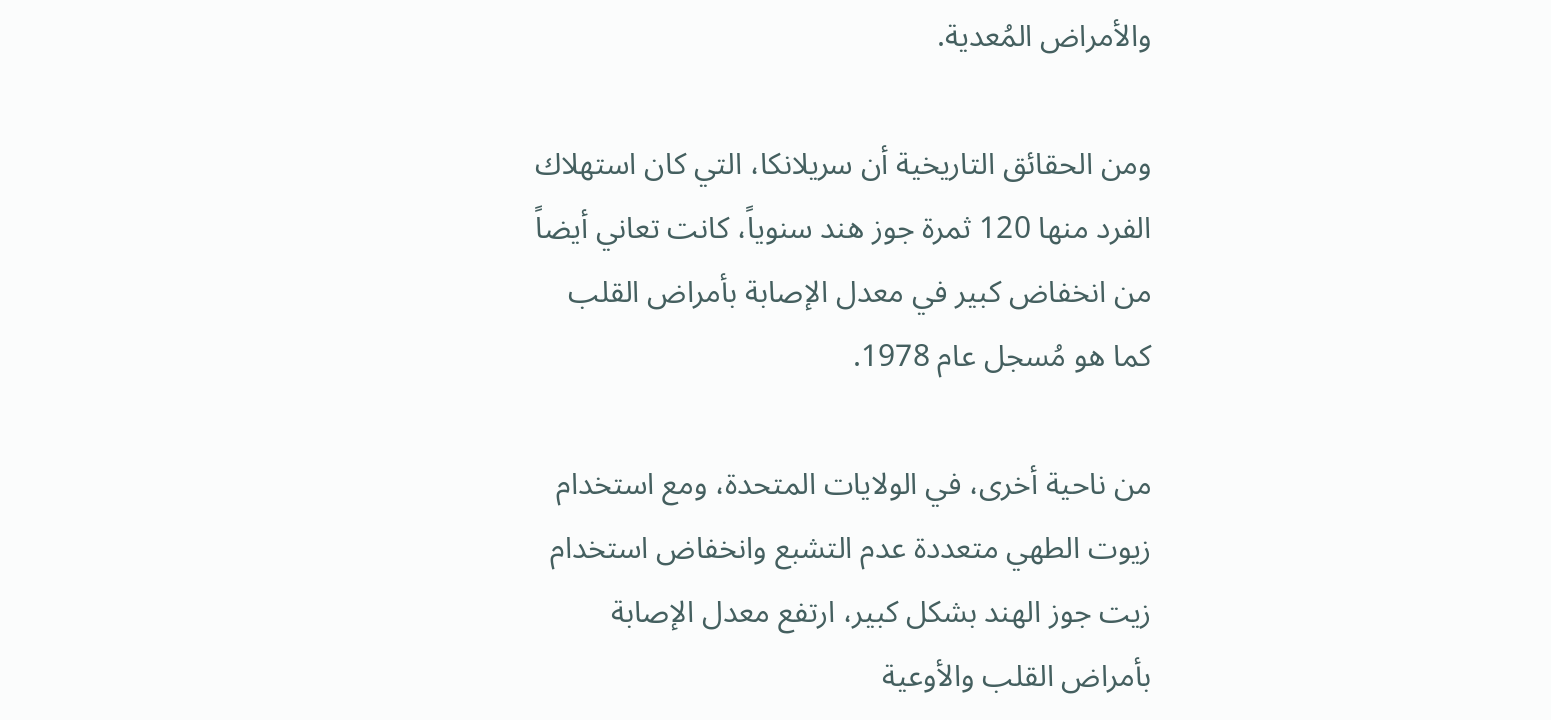والأمراض المُعدية.

ومن الحقائق التاريخية أن سريلانكا، التي كان استهلاك الفرد منها 120 ثمرة جوز هند سنوياً، كانت تعاني أيضاً من انخفاض كبير في معدل الإصابة بأمراض القلب كما هو مُسجل عام 1978.

من ناحية أخرى، في الولايات المتحدة، ومع استخدام زيوت الطهي متعددة عدم التشبع وانخفاض استخدام زيت جوز الهند بشكل كبير، ارتفع معدل الإصابة بأمراض القلب والأوعية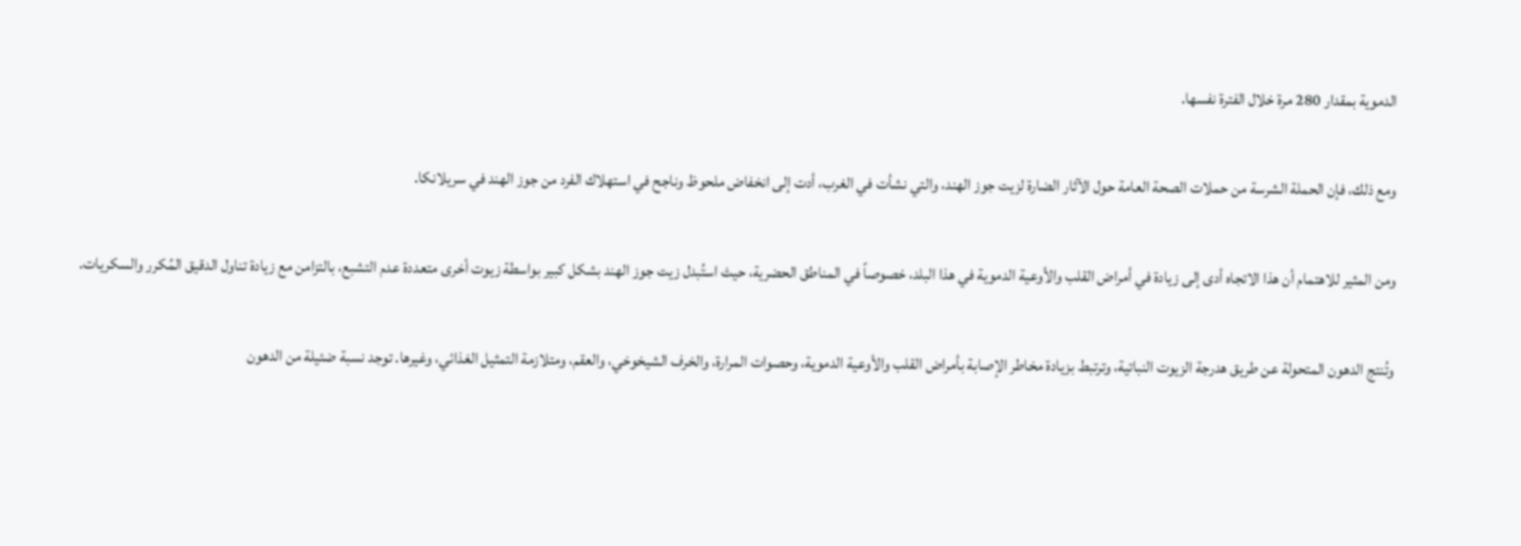الدموية بمقدار 280 مرة خلال الفترة نفسها.

ومع ذلك، فإن الحملة الشرسة من حملات الصحة العامة حول الآثار الضارة لزيت جوز الهند، والتي نشأت في الغرب، أدت إلى انخفاض ملحوظ وناجح في استهلاك الفرد من جوز الهند في سريلانكا.

ومن المثير للاهتمام أن هذا الاتجاه أدى إلى زيادة في أمراض القلب والأوعية الدموية في هذا البلد، خصوصاً في المناطق الحضرية، حيث استُبدل زيت جوز الهند بشكل كبير بواسطة زيوت أخرى متعددة عدم التشبع، بالتزامن مع زيادة تناول الدقيق المُكرر والسكريات.

وتُنتج الدهون المتحولة عن طريق هدرجة الزيوت النباتية، وترتبط بزيادة مخاطر الإصابة بأمراض القلب والأوعية الدموية، وحصوات المرارة، والخرف الشيخوخي، والعقم، ومتلازمة التمثيل الغذائي، وغيرها. توجد نسبة ضئيلة من الدهون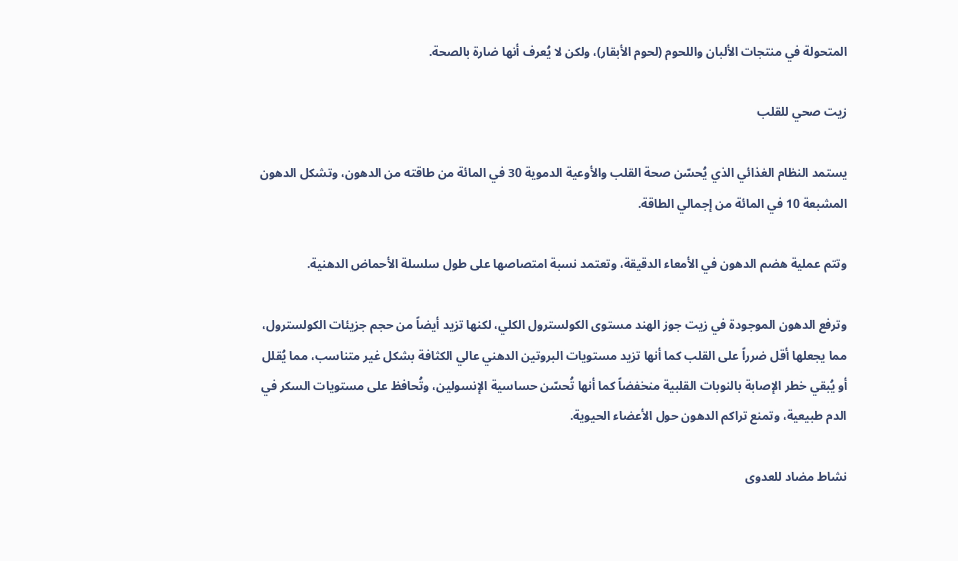المتحولة في منتجات الألبان واللحوم (لحوم الأبقار)، ولكن لا يُعرف أنها ضارة بالصحة.

زيت صحي للقلب

يستمد النظام الغذائي الذي يُحسّن صحة القلب والأوعية الدموية 30 في المائة من طاقته من الدهون، وتشكل الدهون المشبعة 10 في المائة من إجمالي الطاقة.

وتتم عملية هضم الدهون في الأمعاء الدقيقة، وتعتمد نسبة امتصاصها على طول سلسلة الأحماض الدهنية.

وترفع الدهون الموجودة في زيت جوز الهند مستوى الكولسترول الكلي، لكنها تزيد أيضاً من حجم جزيئات الكولسترول، مما يجعلها أقل ضرراً على القلب كما أنها تزيد مستويات البروتين الدهني عالي الكثافة بشكل غير متناسب، مما يُقلل أو يُبقي خطر الإصابة بالنوبات القلبية منخفضاً كما أنها تُحسّن حساسية الإنسولين، وتُحافظ على مستويات السكر في الدم طبيعية، وتمنع تراكم الدهون حول الأعضاء الحيوية.

نشاط مضاد للعدوى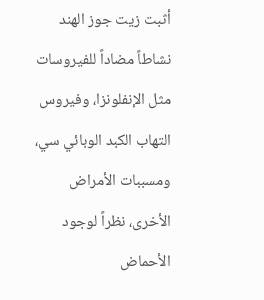أثبت زيت جوز الهند نشاطاً مضاداً للفيروسات مثل الإنفلونزا، وفيروس التهاب الكبد الوبائي سي، ومسببات الأمراض الأخرى، نظراً لوجود الأحماض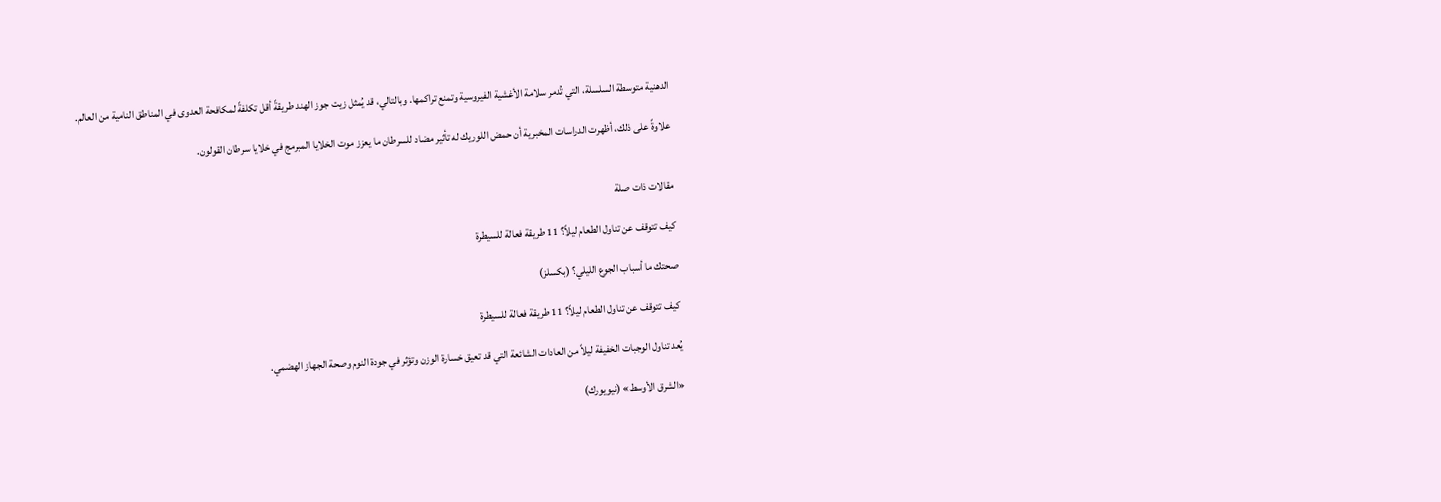الدهنية متوسطة السلسلة، التي تُدمر سلامة الأغشية الفيروسية وتمنع تراكمها. وبالتالي، قد يُمثل زيت جوز الهند طريقةً أقل تكلفةً لمكافحة العدوى في المناطق النامية من العالم.

علاوةً على ذلك، أظهرت الدراسات المخبرية أن حمض اللوريك له تأثير مضاد للسرطان ما يعزز موت الخلايا المبرمج في خلايا سرطان القولون.


مقالات ذات صلة

كيف تتوقف عن تناول الطعام ليلاً؟ 11 طريقة فعالة للسيطرة

صحتك ما أسباب الجوع الليلي؟ (بكسلز)

كيف تتوقف عن تناول الطعام ليلاً؟ 11 طريقة فعالة للسيطرة

يُعد تناول الوجبات الخفيفة ليلاً من العادات الشائعة التي قد تعيق خسارة الوزن وتؤثر في جودة النوم وصحة الجهاز الهضمي.

«الشرق الأوسط» (نيويورك)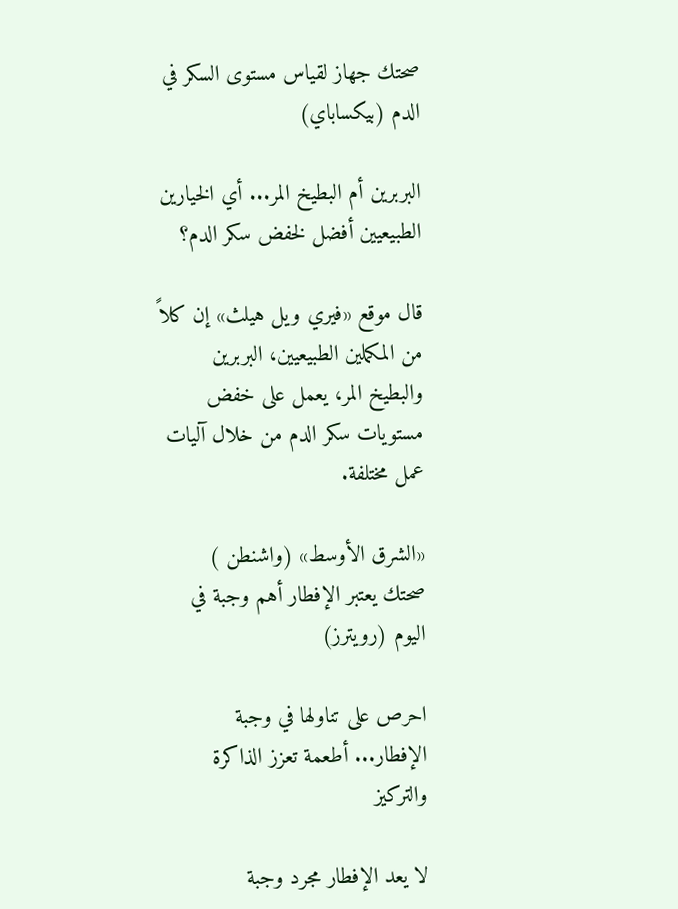صحتك جهاز لقياس مستوى السكر في الدم (بيكساباي)

البربرين أم البطيخ المر... أي الخيارين الطبيعيين أفضل لخفض سكر الدم؟

قال موقع «فيري ويل هيلث» إن كلاً من المكملين الطبيعيين، البربرين والبطيخ المر، يعمل على خفض مستويات سكر الدم من خلال آليات عمل مختلفة.

«الشرق الأوسط» (واشنطن )
صحتك يعتبر الإفطار أهم وجبة في اليوم (رويترز)

احرص على تناولها في وجبة الإفطار... أطعمة تعزز الذاكرة والتركيز

لا يعد الإفطار مجرد وجبة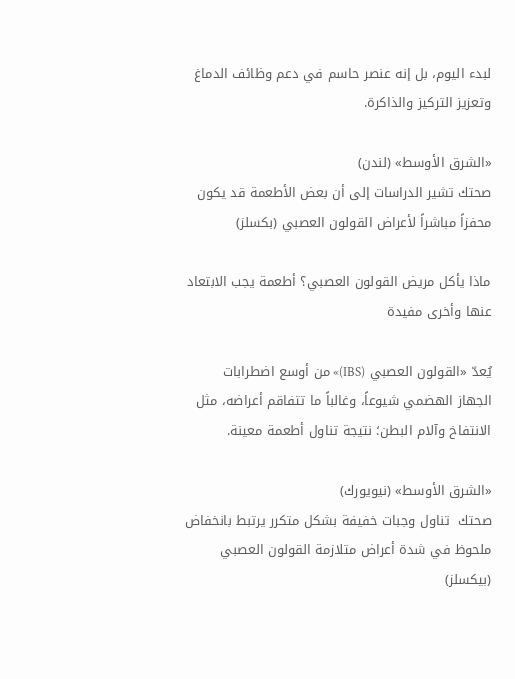لبدء اليوم، بل إنه عنصر حاسم في دعم وظائف الدماغ وتعزيز التركيز والذاكرة.

«الشرق الأوسط» (لندن)
صحتك تشير الدراسات إلى أن بعض الأطعمة قد يكون محفزاً مباشراً لأعراض القولون العصبي (بكسلز)

ماذا يأكل مريض القولون العصبي؟ أطعمة يجب الابتعاد عنها وأخرى مفيدة

يُعدّ «القولون العصبي (IBS)» من أوسع اضطرابات الجهاز الهضمي شيوعاً، وغالباً ما تتفاقم أعراضه، مثل الانتفاخ وآلام البطن؛ نتيجة تناول أطعمة معينة.

«الشرق الأوسط» (نيويورك)
صحتك  تناول وجبات خفيفة بشكل متكرر يرتبط بانخفاض ملحوظ في شدة أعراض متلازمة القولون العصبي (بيكسلز)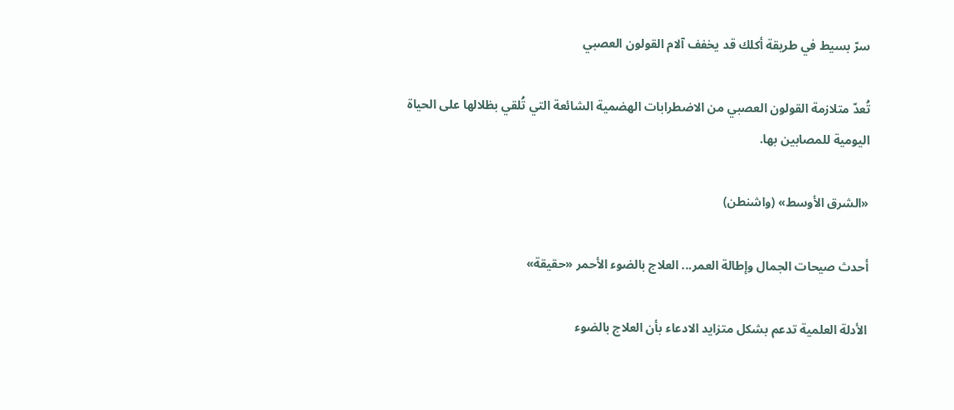سرّ بسيط في طريقة أكلك قد يخفف آلام القولون العصبي

تُعدّ متلازمة القولون العصبي من الاضطرابات الهضمية الشائعة التي تُلقي بظلالها على الحياة اليومية للمصابين بها.

«الشرق الأوسط» (واشنطن)

أحدث صيحات الجمال وإطالة العمر... العلاج بالضوء الأحمر «حقيقة»

الأدلة العلمية تدعم بشكل متزايد الادعاء بأن العلاج بالضوء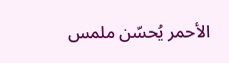الأحمر يُحسّن ملمس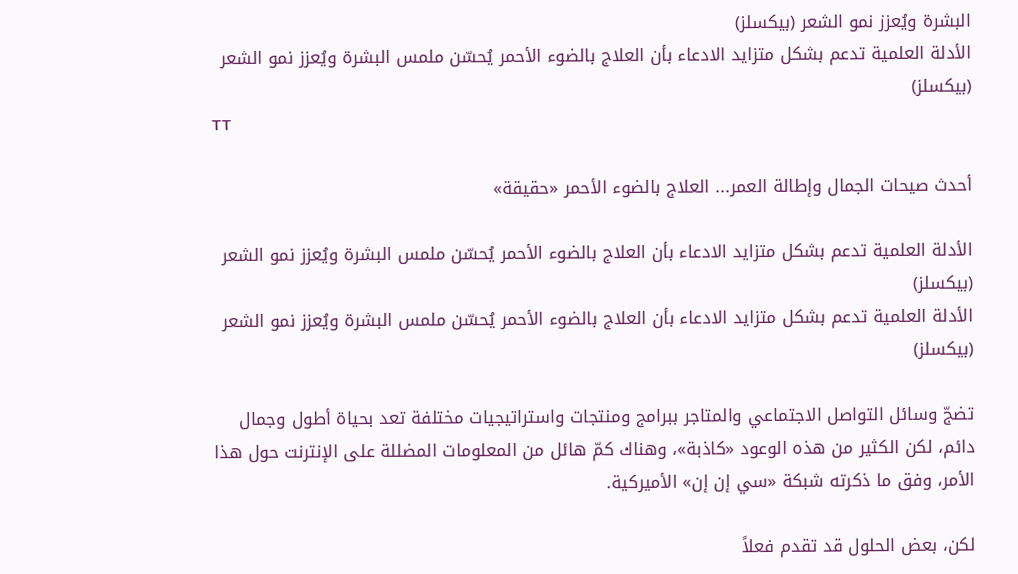البشرة ويُعزز نمو الشعر (بيكسلز)
الأدلة العلمية تدعم بشكل متزايد الادعاء بأن العلاج بالضوء الأحمر يُحسّن ملمس البشرة ويُعزز نمو الشعر (بيكسلز)
TT

أحدث صيحات الجمال وإطالة العمر... العلاج بالضوء الأحمر «حقيقة»

الأدلة العلمية تدعم بشكل متزايد الادعاء بأن العلاج بالضوء الأحمر يُحسّن ملمس البشرة ويُعزز نمو الشعر (بيكسلز)
الأدلة العلمية تدعم بشكل متزايد الادعاء بأن العلاج بالضوء الأحمر يُحسّن ملمس البشرة ويُعزز نمو الشعر (بيكسلز)

تضجّ وسائل التواصل الاجتماعي والمتاجر ببرامج ومنتجات واستراتيجيات مختلفة تعد بحياة أطول وجمال دائم، لكن الكثير من هذه الوعود «كاذبة»، وهناك كمّ هائل من المعلومات المضللة على الإنترنت حول هذا الأمر، وفق ما ذكرته شبكة «سي إن إن» الأميركية.

لكن، بعض الحلول قد تقدم فعلاً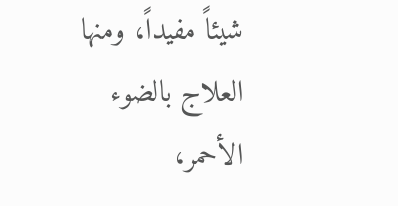شيئاً مفيداً، ومنها العلاج بالضوء الأحمر،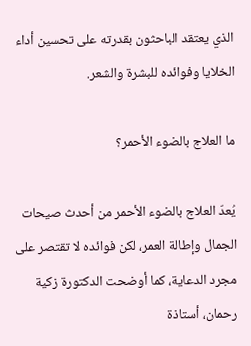الذي يعتقد الباحثون بقدرته على تحسين أداء الخلايا وفوائده للبشرة والشعر.

ما العلاج بالضوء الأحمر؟

يُعدّ العلاج بالضوء الأحمر من أحدث صيحات الجمال وإطالة العمر، لكن فوائده لا تقتصر على مجرد الدعاية، كما أوضحت الدكتورة زكية رحمان، أستاذة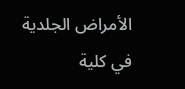الأمراض الجلدية في كلية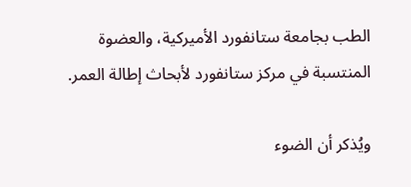الطب بجامعة ستانفورد الأميركية، والعضوة المنتسبة في مركز ستانفورد لأبحاث إطالة العمر.

ويُذكر أن الضوء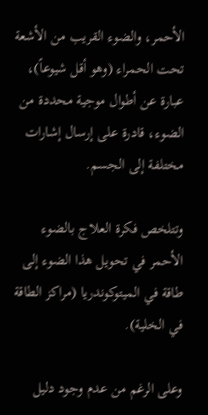الأحمر، والضوء القريب من الأشعة تحت الحمراء (وهو أقل شيوعاً)، عبارة عن أطوال موجية محددة من الضوء، قادرة على إرسال إشارات مختلفة إلى الجسم.

وتتلخص فكرة العلاج بالضوء الأحمر في تحويل هذا الضوء إلى طاقة في الميتوكوندريا (مراكز الطاقة في الخلية).

وعلى الرغم من عدم وجود دليل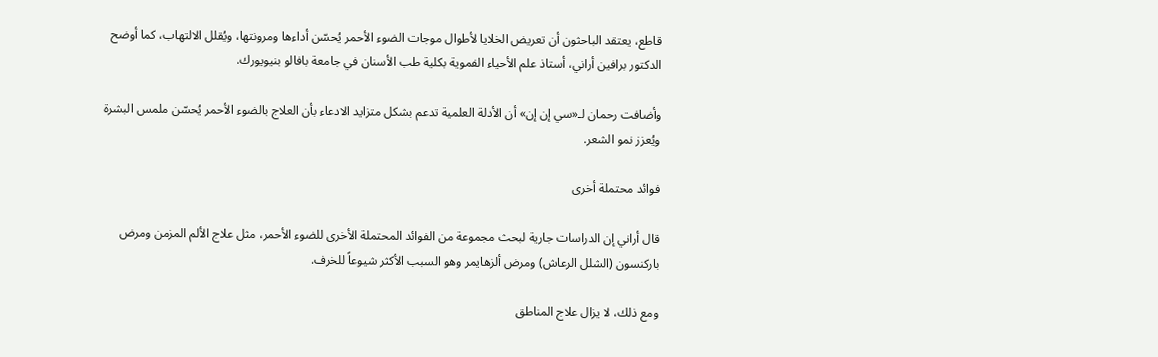قاطع، يعتقد الباحثون أن تعريض الخلايا لأطوال موجات الضوء الأحمر يُحسّن أداءها ومرونتها، ويُقلل الالتهاب، كما أوضح الدكتور برافين أراني، أستاذ علم الأحياء الفموية بكلية طب الأسنان في جامعة بافالو بنيويورك.

وأضافت رحمان لـ«سي إن إن» أن الأدلة العلمية تدعم بشكل متزايد الادعاء بأن العلاج بالضوء الأحمر يُحسّن ملمس البشرة ويُعزز نمو الشعر.

فوائد محتملة أخرى

قال أراني إن الدراسات جارية لبحث مجموعة من الفوائد المحتملة الأخرى للضوء الأحمر، مثل علاج الألم المزمن ومرض باركنسون (الشلل الرعاش) ومرض ألزهايمر وهو السبب الأكثر شيوعاً للخرف.

ومع ذلك، لا يزال علاج المناطق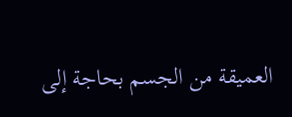العميقة من الجسم بحاجة إلى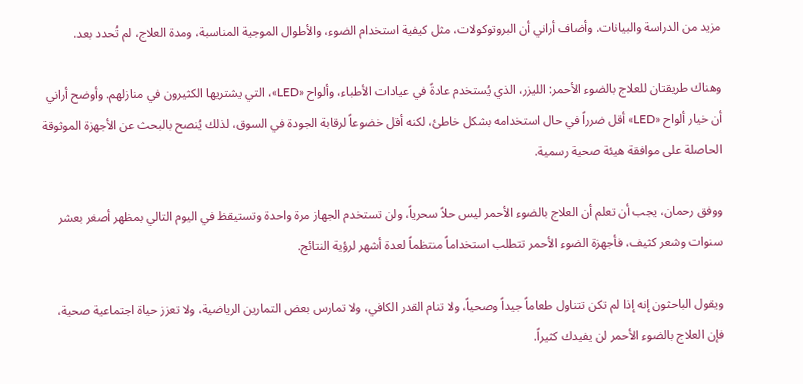مزيد من الدراسة والبيانات. وأضاف أراني أن البروتوكولات، مثل كيفية استخدام الضوء، والأطوال الموجية المناسبة، ومدة العلاج، لم تُحدد بعد.

وهناك طريقتان للعلاج بالضوء الأحمر: الليزر، الذي يُستخدم عادةً في عيادات الأطباء، وألواح «LED»، التي يشتريها الكثيرون في منازلهم. وأوضح أراني أن خيار ألواح «LED» أقل ضرراً في حال استخدامه بشكل خاطئ، لكنه أقل خضوعاً لرقابة الجودة في السوق، لذلك يُنصح بالبحث عن الأجهزة الموثوقة الحاصلة على موافقة هيئة صحية رسمية.

ووفق رحمان، يجب أن تعلم أن العلاج بالضوء الأحمر ليس حلاً سحرياً، ولن تستخدم الجهاز مرة واحدة وتستيقظ في اليوم التالي بمظهر أصغر بعشر سنوات وشعر كثيف، فأجهزة الضوء الأحمر تتطلب استخداماً منتظماً لعدة أشهر لرؤية النتائج.

ويقول الباحثون إنه إذا لم تكن تتناول طعاماً جيداً وصحياً، ولا تنام القدر الكافي، ولا تمارس بعض التمارين الرياضية، ولا تعزز حياة اجتماعية صحية، فإن العلاج بالضوء الأحمر لن يفيدك كثيراً.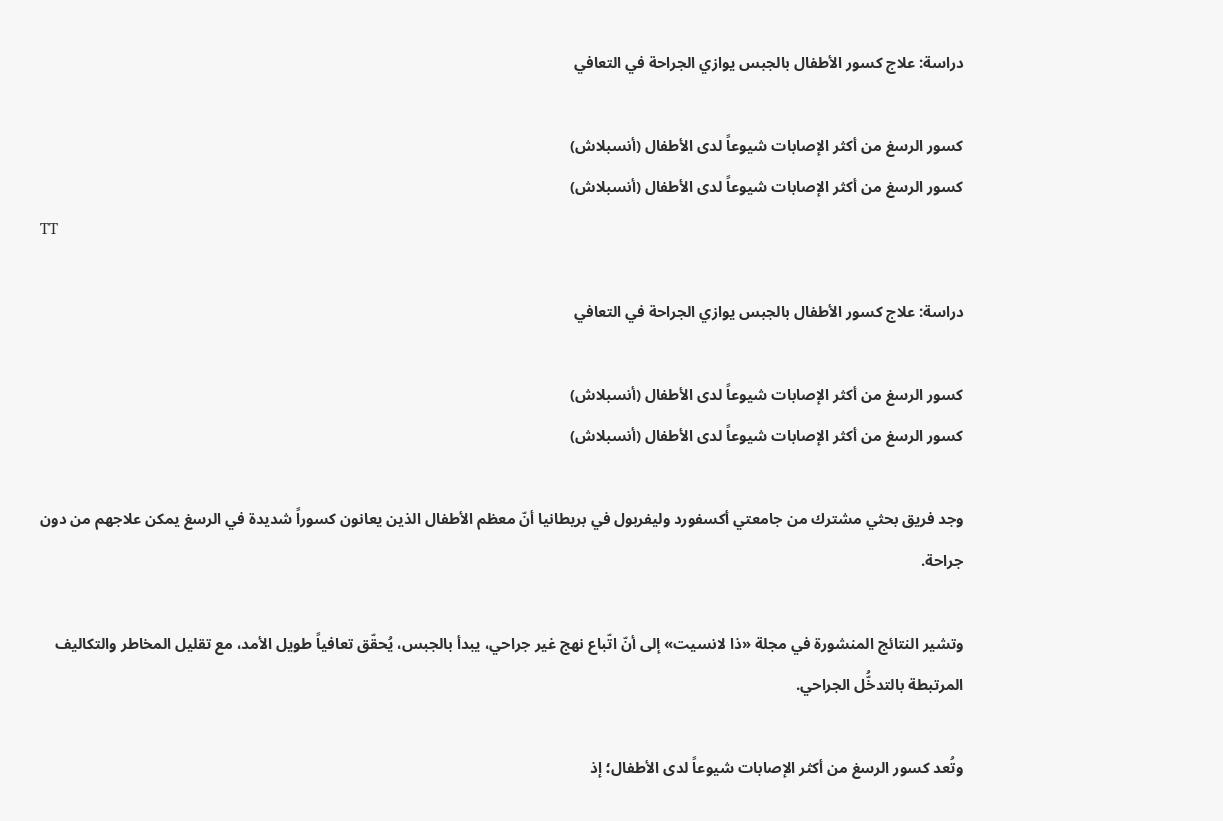دراسة: علاج كسور الأطفال بالجبس يوازي الجراحة في التعافي

كسور الرسغ من أكثر الإصابات شيوعاً لدى الأطفال (أنسبلاش)
كسور الرسغ من أكثر الإصابات شيوعاً لدى الأطفال (أنسبلاش)
TT

دراسة: علاج كسور الأطفال بالجبس يوازي الجراحة في التعافي

كسور الرسغ من أكثر الإصابات شيوعاً لدى الأطفال (أنسبلاش)
كسور الرسغ من أكثر الإصابات شيوعاً لدى الأطفال (أنسبلاش)

وجد فريق بحثي مشترك من جامعتي أكسفورد وليفربول في بريطانيا أنّ معظم الأطفال الذين يعانون كسوراً شديدة في الرسغ يمكن علاجهم من دون جراحة.

وتشير النتائج المنشورة في مجلة «ذا لانسيت» إلى أنّ اتّباع نهج غير جراحي، يبدأ بالجبس، يُحقّق تعافياً طويل الأمد، مع تقليل المخاطر والتكاليف المرتبطة بالتدخُّل الجراحي.

وتُعد كسور الرسغ من أكثر الإصابات شيوعاً لدى الأطفال؛ إذ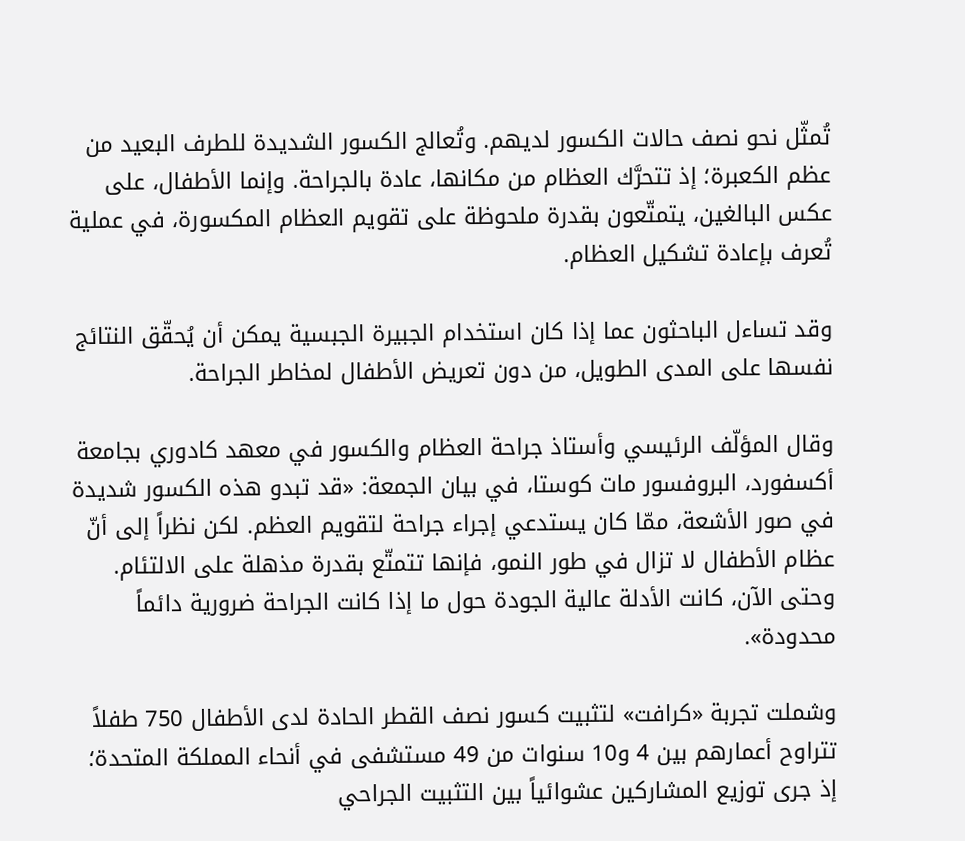تُمثّل نحو نصف حالات الكسور لديهم. وتُعالج الكسور الشديدة للطرف البعيد من عظم الكعبرة؛ إذ تتحرَّك العظام من مكانها، عادة بالجراحة. وإنما الأطفال، على عكس البالغين، يتمتّعون بقدرة ملحوظة على تقويم العظام المكسورة، في عملية تُعرف بإعادة تشكيل العظام.

وقد تساءل الباحثون عما إذا كان استخدام الجبيرة الجبسية يمكن أن يُحقّق النتائج نفسها على المدى الطويل، من دون تعريض الأطفال لمخاطر الجراحة.

وقال المؤلّف الرئيسي وأستاذ جراحة العظام والكسور في معهد كادوري بجامعة أكسفورد، البروفسور مات كوستا، في بيان الجمعة: «قد تبدو هذه الكسور شديدة في صور الأشعة، ممّا كان يستدعي إجراء جراحة لتقويم العظم. لكن نظراً إلى أنّ عظام الأطفال لا تزال في طور النمو، فإنها تتمتّع بقدرة مذهلة على الالتئام. وحتى الآن، كانت الأدلة عالية الجودة حول ما إذا كانت الجراحة ضرورية دائماً محدودة».

وشملت تجربة «كرافت» لتثبيت كسور نصف القطر الحادة لدى الأطفال 750 طفلاً تتراوح أعمارهم بين 4 و10 سنوات من 49 مستشفى في أنحاء المملكة المتحدة؛ إذ جرى توزيع المشاركين عشوائياً بين التثبيت الجراحي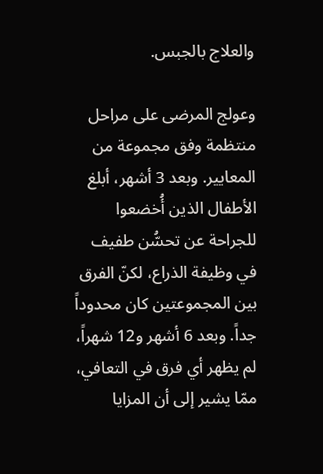والعلاج بالجبس.

وعولج المرضى على مراحل منتظمة وفق مجموعة من المعايير. وبعد 3 أشهر، أبلغ الأطفال الذين أُخضعوا للجراحة عن تحسُّن طفيف في وظيفة الذراع، لكنّ الفرق بين المجموعتين كان محدوداً جداً. وبعد 6 أشهر و12 شهراً، لم يظهر أي فرق في التعافي، ممّا يشير إلى أن المزايا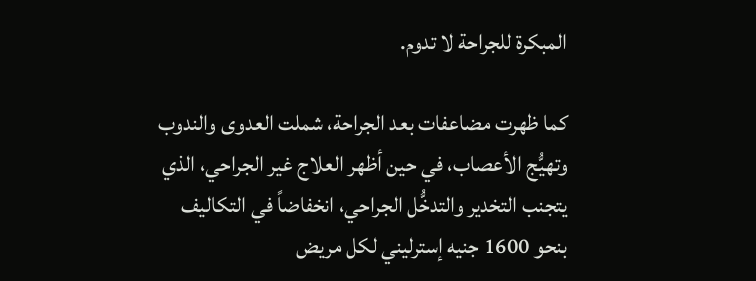المبكرة للجراحة لا تدوم.

كما ظهرت مضاعفات بعد الجراحة، شملت العدوى والندوب وتهيُّج الأعصاب، في حين أظهر العلاج غير الجراحي، الذي يتجنب التخدير والتدخُّل الجراحي، انخفاضاً في التكاليف بنحو 1600 جنيه إسترليني لكل مريض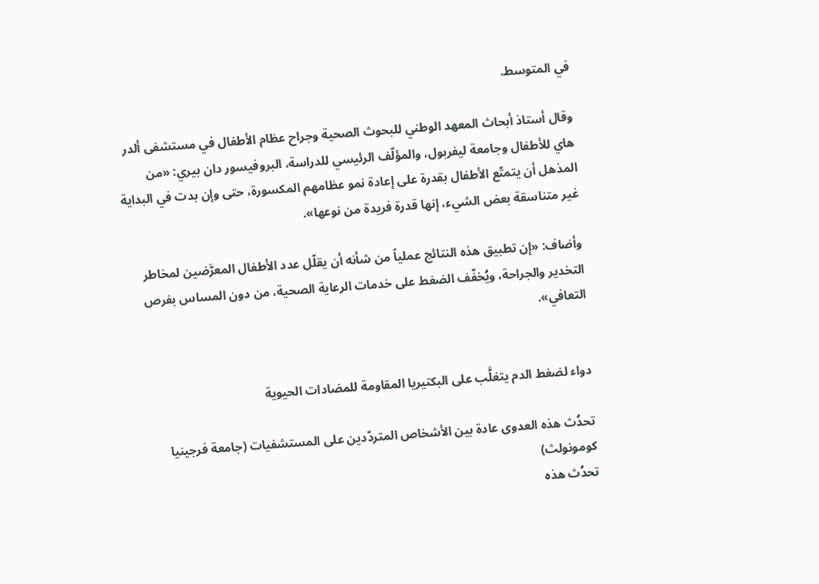في المتوسط.

وقال أستاذ أبحاث المعهد الوطني للبحوث الصحية وجراح عظام الأطفال في مستشفى ألدر هاي للأطفال وجامعة ليفربول، والمؤلّف الرئيسي للدراسة، البروفيسور دان بيري: «من المذهل أن يتمتّع الأطفال بقدرة على إعادة نمو عظامهم المكسورة، حتى وإن بدت في البداية غير متناسقة بعض الشيء، إنها قدرة فريدة من نوعها».

وأضاف: «إن تطبيق هذه النتائج عملياً من شأنه أن يقلّل عدد الأطفال المعرَّضين لمخاطر التخدير والجراحة، ويُخفّف الضغط على خدمات الرعاية الصحية، من دون المساس بفرص التعافي».


دواء لضغط الدم يتغلَّب على البكتيريا المقاومة للمضادات الحيوية

تحدُث هذه العدوى عادة بين الأشخاص المتردّدين على المستشفيات (جامعة فرجينيا كومونولث)
تحدُث هذه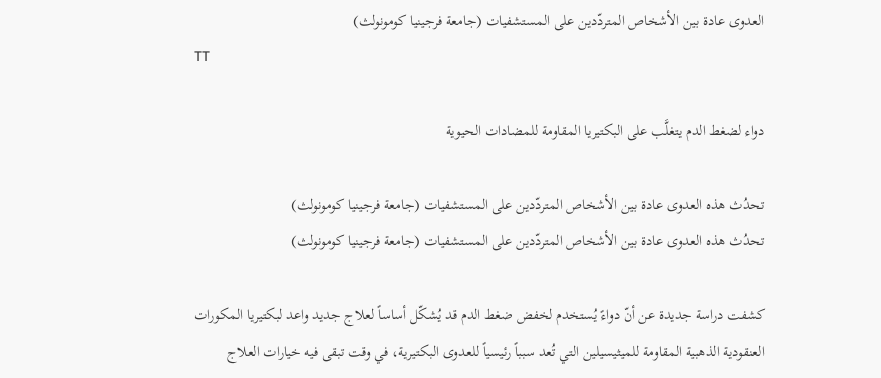العدوى عادة بين الأشخاص المتردّدين على المستشفيات (جامعة فرجينيا كومونولث)
TT

دواء لضغط الدم يتغلَّب على البكتيريا المقاومة للمضادات الحيوية

تحدُث هذه العدوى عادة بين الأشخاص المتردّدين على المستشفيات (جامعة فرجينيا كومونولث)
تحدُث هذه العدوى عادة بين الأشخاص المتردّدين على المستشفيات (جامعة فرجينيا كومونولث)

كشفت دراسة جديدة عن أنّ دواءً يُستخدم لخفض ضغط الدم قد يُشكّل أساساً لعلاج جديد واعد لبكتيريا المكورات العنقودية الذهبية المقاومة للميثيسيلين التي تُعد سبباً رئيسياً للعدوى البكتيرية، في وقت تبقى فيه خيارات العلاج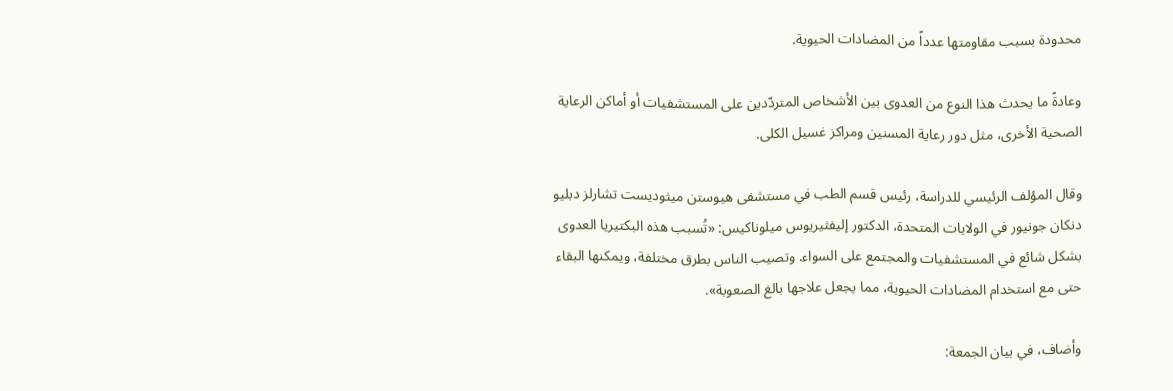محدودة بسبب مقاومتها عدداً من المضادات الحيوية.

وعادةً ما يحدث هذا النوع من العدوى بين الأشخاص المتردّدين على المستشفيات أو أماكن الرعاية الصحية الأخرى، مثل دور رعاية المسنين ومراكز غسيل الكلى.

وقال المؤلف الرئيسي للدراسة، رئيس قسم الطب في مستشفى هيوستن ميثوديست تشارلز دبليو دنكان جونيور في الولايات المتحدة، الدكتور إليفثيريوس ميلوناكيس: «تُسبب هذه البكتيريا العدوى بشكل شائع في المستشفيات والمجتمع على السواء. وتصيب الناس بطرق مختلفة، ويمكنها البقاء حتى مع استخدام المضادات الحيوية، مما يجعل علاجها بالغ الصعوبة».

وأضاف، في بيان الجمعة: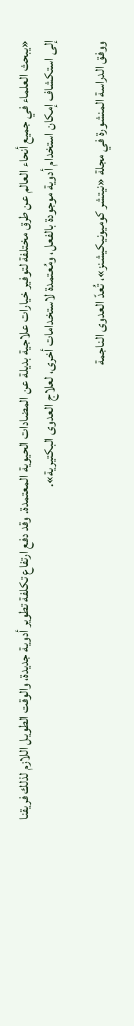«يبحث العلماء في جميع أنحاء العالم عن طرق مختلفة لتوفير خيارات علاجية بديلة عن المضادات الحيوية المعتمدة. وقد دفع ارتفاع تكلفة تطوير أدوية جديدة، والوقت الطويل اللازم لذلك فريقنا إلى استكشاف إمكان استخدام أدوية موجودة بالفعل، ومُعتمدة لاستخدامات أخرى، لعلاج العدوى البكتيرية».

ووفق الدراسة المنشورة في مجلة «نيتشر كوميونيكيشنز»، تُعدّ العدوى الناجمة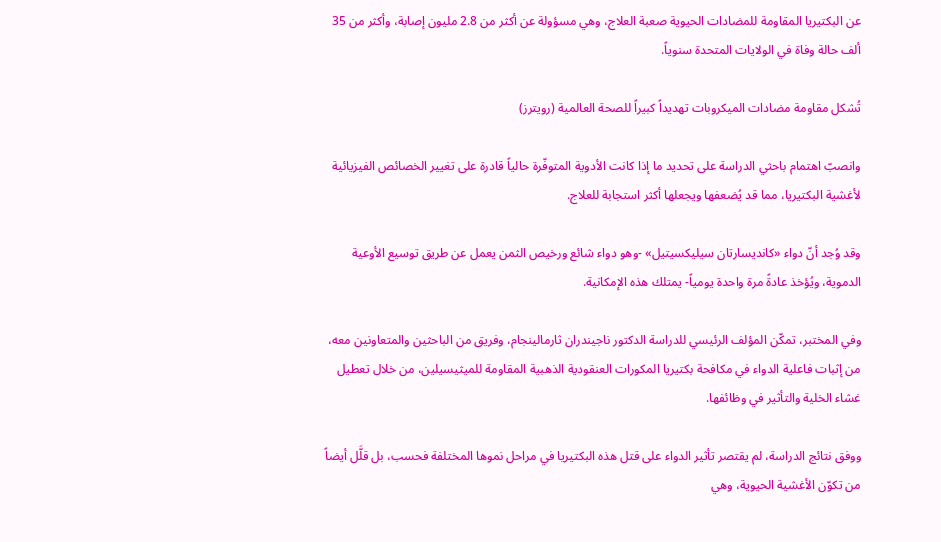عن البكتيريا المقاومة للمضادات الحيوية صعبة العلاج، وهي مسؤولة عن أكثر من 2.8 مليون إصابة، وأكثر من 35 ألف حالة وفاة في الولايات المتحدة سنوياً.

تُشكل مقاومة مضادات الميكروبات تهديداً كبيراً للصحة العالمية (رويترز)

وانصبّ اهتمام باحثي الدراسة على تحديد ما إذا كانت الأدوية المتوفّرة حالياً قادرة على تغيير الخصائص الفيزيائية لأغشية البكتيريا، مما قد يُضعفها ويجعلها أكثر استجابة للعلاج.

وقد وُجد أنّ دواء «كانديسارتان سيليكسيتيل» -وهو دواء شائع ورخيص الثمن يعمل عن طريق توسيع الأوعية الدموية، ويُؤخذ عادةً مرة واحدة يومياً- يمتلك هذه الإمكانية.

وفي المختبر، تمكّن المؤلف الرئيسي للدراسة الدكتور ناجيندران ثارمالينجام، وفريق من الباحثين والمتعاونين معه، من إثبات فاعلية الدواء في مكافحة بكتيريا المكورات العنقودية الذهبية المقاومة للميثيسيلين، من خلال تعطيل غشاء الخلية والتأثير في وظائفها.

ووفق نتائج الدراسة، لم يقتصر تأثير الدواء على قتل هذه البكتيريا في مراحل نموها المختلفة فحسب، بل قلَّل أيضاً من تكوّن الأغشية الحيوية، وهي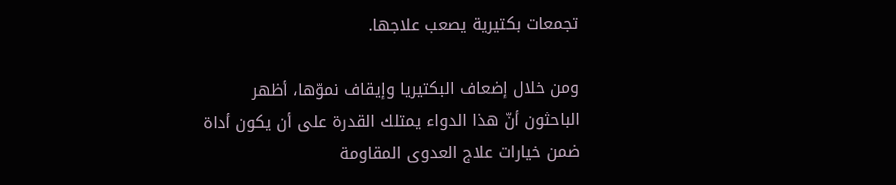تجمعات بكتيرية يصعب علاجها.

ومن خلال إضعاف البكتيريا وإيقاف نموّها، أظهر الباحثون أنّ هذا الدواء يمتلك القدرة على أن يكون أداة ضمن خيارات علاج العدوى المقاومة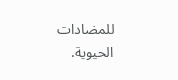للمضادات الحيوية.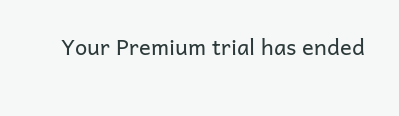Your Premium trial has ended